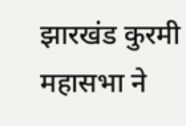झारखंड कुरमी महासभा ने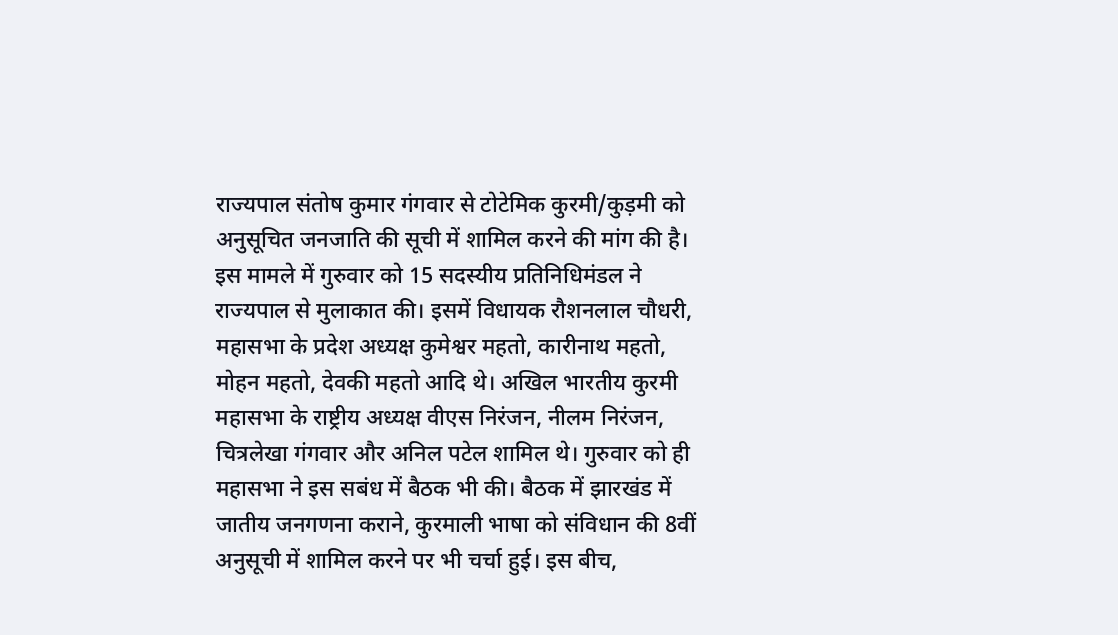राज्यपाल संतोष कुमार गंगवार से टोटेमिक कुरमी/कुड़मी को अनुसूचित जनजाति की सूची में शामिल करने की मांग की है। इस मामले में गुरुवार को 15 सदस्यीय प्रतिनिधिमंडल ने राज्यपाल से मुलाकात की। इसमें विधायक रौशनलाल चौधरी, महासभा के प्रदेश अध्यक्ष कुमेश्वर महतो, कारीनाथ महतो, मोहन महतो, देवकी महतो आदि थे। अखिल भारतीय कुरमी महासभा के राष्ट्रीय अध्यक्ष वीएस निरंजन, नीलम निरंजन, चित्रलेखा गंगवार और अनिल पटेल शामिल थे। गुरुवार को ही महासभा ने इस सबंध में बैठक भी की। बैठक में झारखंड में जातीय जनगणना कराने, कुरमाली भाषा को संविधान की 8वीं अनुसूची में शामिल करने पर भी चर्चा हुई। इस बीच,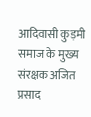आदिवासी कुड़मी समाज के मुख्य संरक्षक अजित प्रसाद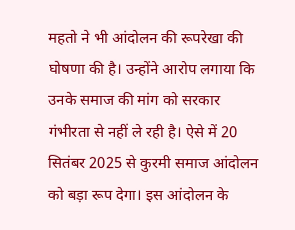महतो ने भी आंदोलन की रूपरेखा की घोषणा की है। उन्होंने आरोप लगाया कि उनके समाज की मांग को सरकार गंभीरता से नहीं ले रही है। ऐसे में 20 सितंबर 2025 से कुरमी समाज आंदोलन को बड़ा रूप देगा। इस आंदोलन के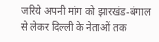जरिये अपनी मांग को झारखंड-बंगाल से लेकर दिल्ली के नेताओं तक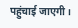पहुंचाई जाएगी।